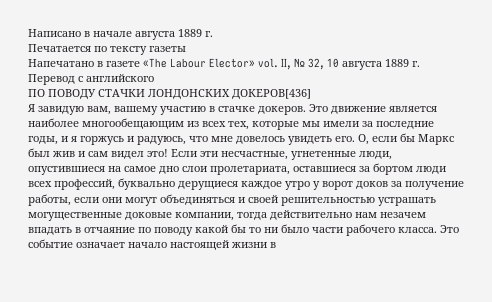Написано в начале августа 1889 г.
Печатается по тексту газеты
Напечатано в газете «The Labour Elector» vol. II, № 32, 10 августа 1889 г.
Перевод с английского
ПО ПОВОДУ СТАЧКИ ЛОНДОНСКИХ ДОКЕРОВ[436]
Я завидую вам, вашему участию в стачке докеров. Это движение является наиболее многообещающим из всех тех, которые мы имели за последние годы, и я горжусь и радуюсь, что мне довелось увидеть его. О, если бы Маркс был жив и сам видел это! Если эти несчастные, угнетенные люди, опустившиеся на самое дно слои пролетариата, оставшиеся за бортом люди всех профессий, буквально дерущиеся каждое утро у ворот доков за получение работы, если они могут объединяться и своей решительностью устрашать могущественные доковые компании, тогда действительно нам незачем впадать в отчаяние по поводу какой бы то ни было части рабочего класса. Это событие означает начало настоящей жизни в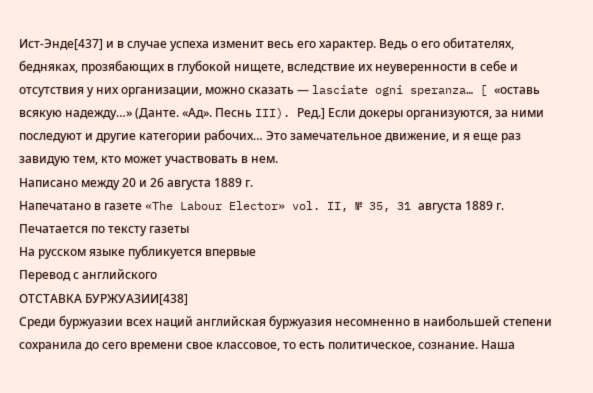Ист-Энде[437] и в случае успеха изменит весь его характер. Ведь о его обитателях, бедняках, прозябающих в глубокой нищете, вследствие их неуверенности в себе и отсутствия у них организации, можно сказать — lasciate ogni speranza… [ «оставь всякую надежду…» (Данте. «Ад». Песнь III). Ред.] Если докеры организуются, за ними последуют и другие категории рабочих… Это замечательное движение, и я еще раз завидую тем, кто может участвовать в нем.
Написано между 20 и 26 августа 1889 г.
Напечатано в газете «The Labour Elector» vol. II, № 35, 31 августа 1889 г.
Печатается по тексту газеты
На русском языке публикуется впервые
Перевод с английского
ОТСТАВКА БУРЖУАЗИИ[438]
Среди буржуазии всех наций английская буржуазия несомненно в наибольшей степени сохранила до сего времени свое классовое, то есть политическое, сознание. Наша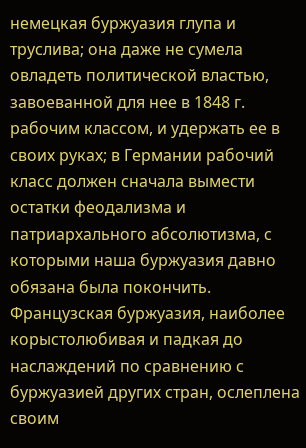немецкая буржуазия глупа и труслива; она даже не сумела овладеть политической властью, завоеванной для нее в 1848 г. рабочим классом, и удержать ее в своих руках; в Германии рабочий класс должен сначала вымести остатки феодализма и патриархального абсолютизма, с которыми наша буржуазия давно обязана была покончить. Французская буржуазия, наиболее корыстолюбивая и падкая до наслаждений по сравнению с буржуазией других стран, ослеплена своим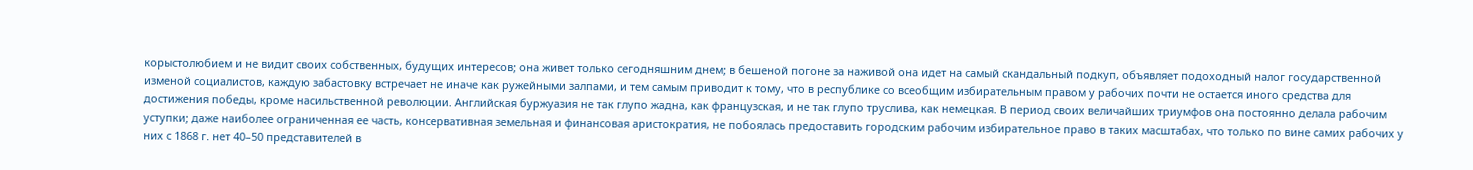корыстолюбием и не видит своих собственных, будущих интересов; она живет только сегодняшним днем; в бешеной погоне за наживой она идет на самый скандальный подкуп, объявляет подоходный налог государственной изменой социалистов, каждую забастовку встречает не иначе как ружейными залпами, и тем самым приводит к тому, что в республике со всеобщим избирательным правом у рабочих почти не остается иного средства для достижения победы, кроме насильственной революции. Английская буржуазия не так глупо жадна, как французская, и не так глупо труслива, как немецкая. В период своих величайших триумфов она постоянно делала рабочим уступки; даже наиболее ограниченная ее часть, консервативная земельная и финансовая аристократия, не побоялась предоставить городским рабочим избирательное право в таких масштабах, что только по вине самих рабочих у них с 1868 г. нет 40–50 представителей в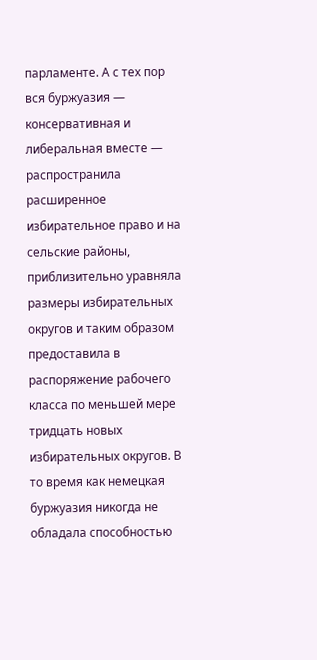парламенте. А с тех пор вся буржуазия — консервативная и либеральная вместе — распространила расширенное избирательное право и на сельские районы, приблизительно уравняла размеры избирательных округов и таким образом предоставила в распоряжение рабочего класса по меньшей мере тридцать новых избирательных округов. В то время как немецкая буржуазия никогда не обладала способностью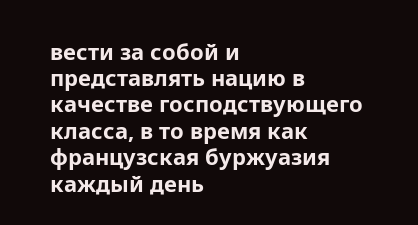вести за собой и представлять нацию в качестве господствующего класса, в то время как французская буржуазия каждый день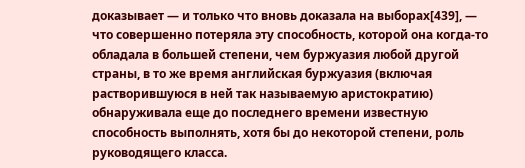доказывает — и только что вновь доказала на выборах[439], — что совершенно потеряла эту способность, которой она когда-то обладала в большей степени, чем буржуазия любой другой страны, в то же время английская буржуазия (включая растворившуюся в ней так называемую аристократию) обнаруживала еще до последнего времени известную способность выполнять, хотя бы до некоторой степени, роль руководящего класса.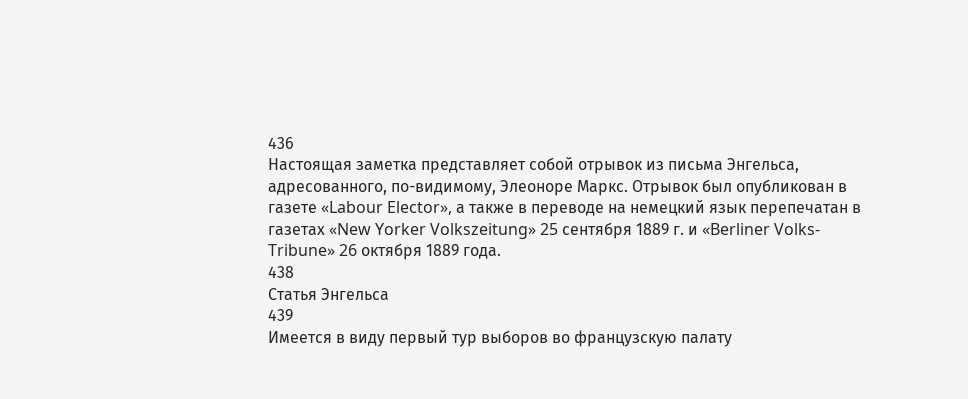436
Настоящая заметка представляет собой отрывок из письма Энгельса, адресованного, по-видимому, Элеоноре Маркс. Отрывок был опубликован в газете «Labour Elector», а также в переводе на немецкий язык перепечатан в газетах «New Yorker Volkszeitung» 25 сентября 1889 г. и «Berliner Volks-Tribune» 26 октября 1889 года.
438
Статья Энгельса
439
Имеется в виду первый тур выборов во французскую палату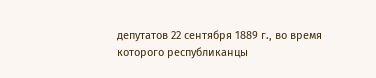депутатов 22 сентября 1889 г., во время которого республиканцы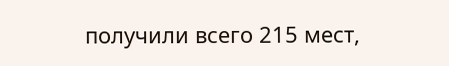получили всего 215 мест,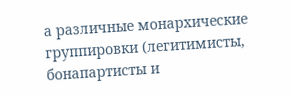а различные монархические группировки (легитимисты, бонапартисты и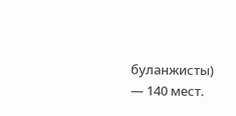буланжисты) — 140 мест.